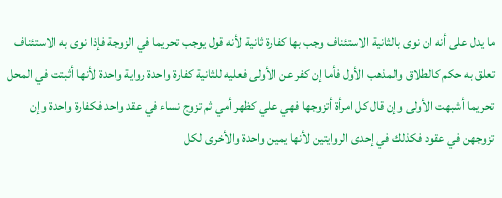ما يدل على أنه ان نوى بالثانية الاستئناف وجب بها كفارة ثانية لأنه قول يوجب تحريما في الزوجة فإذا نوى به الاستئناف تعلق به حكم كالطلاق والمذهب الأول فأما إن كفر عن الأولى فعليه للثانية كفارة واحدة رواية واحدة لأنها أثبتت في المحل تحريما أشبهت الأولى وإن قال كل امرأة أتزوجها فهي علي كظهر أمي ثم تزوج نساء في عقد واحد فكفارة واحدة وإن تزوجهن في عقود فكذلك في إحدى الروايتين لأنها يمين واحدة والأخرى لكل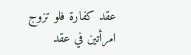عقد كفارة فلو تزوج امرأتين في عقد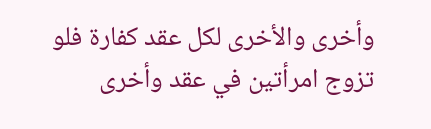وأخرى والأخرى لكل عقد كفارة فلو تزوج امرأتين في عقد وأخرى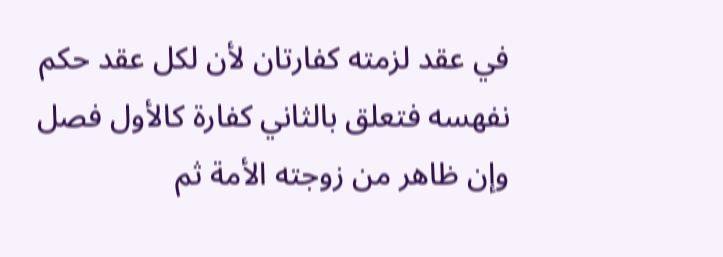في عقد لزمته كفارتان لأن لكل عقد حكم نفهسه فتعلق بالثاني كفارة كالأول فصل
وإن ظاهر من زوجته الأمة ثم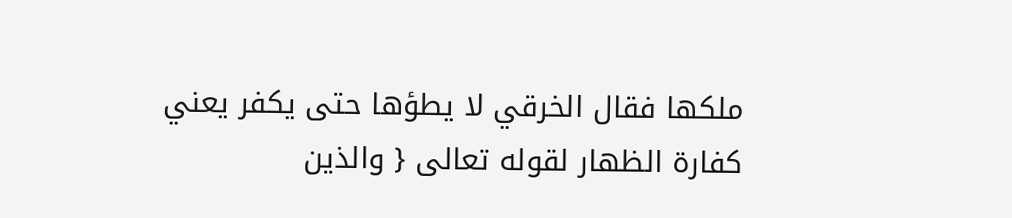ملكها فقال الخرقي لا يطؤها حتى يكفر يعني كفارة الظهار لقوله تعالى { والذين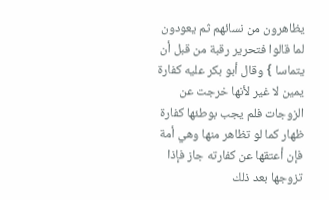يظاهرون من نسائهم ثم يعودون لما قالوا فتحرير رقبة من قبل أن يتماسا } وقال أبو بكر عليه كفارة يمين لا غير لأنها خرجت عن الزوجات فلم يجب بوطئها كفارة ظهار كما لو تظاهر منها وهي أمة فإن أعتقها عن كفارته جاز فإذا تزوجها بعد ذلك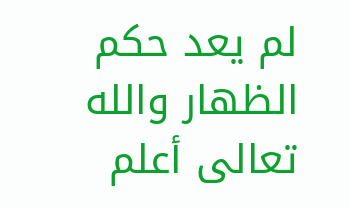لم يعد حكم الظهار والله تعالى أعلم